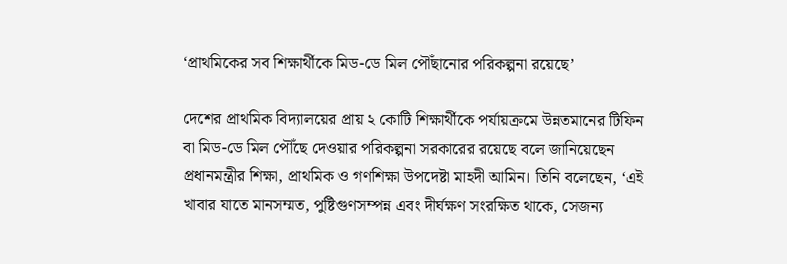‘প্রাথমিকের সব শিক্ষার্থীকে মিড-ডে মিল পৌঁছানোর পরিকল্পনা রয়েছে’

দেশের প্রাথমিক বিদ্যালয়ের প্রায় ২ কোটি শিক্ষার্থীকে পর্যায়ক্রমে উন্নতমানের টিফিন বা মিড-ডে মিল পৌঁছে দেওয়ার পরিকল্পনা সরকারের রয়েছে বলে জানিয়েছেন প্রধানমন্ত্রীর শিক্ষা, প্রাথমিক ও গণশিক্ষা উপদেষ্টা মাহদী আমিন। তিনি বলেছেন, ‘এই খাবার যাতে মানসম্মত, পুষ্টিগুণসম্পন্ন এবং দীর্ঘক্ষণ সংরক্ষিত থাকে, সেজন্য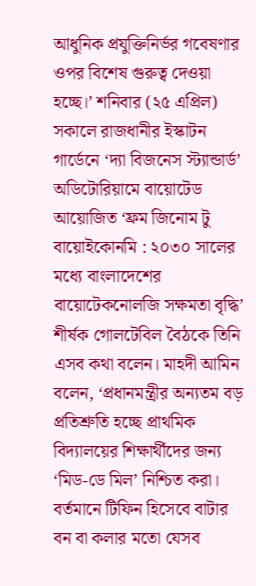আধুনিক প্রযুক্তিনির্ভর গবেষণার ওপর বিশেষ গুরুত্ব দেওয়া হচ্ছে।’ শনিবার (২৫ এপ্রিল) সকালে রাজধানীর ইস্কাটন গার্ডেনে ‘দ্যা বিজনেস স্ট্যান্ডার্ড’ অডিটোরিয়ামে বায়োটেড আয়োজিত ‘ফ্রম জিনোম টু বায়োইকোনমি : ২০৩০ সালের মধ্যে বাংলাদেশের বায়োটেকনোলজি সক্ষমতা বৃদ্ধি’ শীর্ষক গোলটেবিল বৈঠকে তিনি এসব কথা বলেন। মাহদী আমিন বলেন, ‘প্রধানমন্ত্রীর অন্যতম বড় প্রতিশ্রুতি হচ্ছে প্রাথমিক বিদ্যালয়ের শিক্ষার্থীদের জন্য ‘মিড-ডে মিল’ নিশ্চিত করা। বর্তমানে টিফিন হিসেবে বাটার বন বা কলার মতো যেসব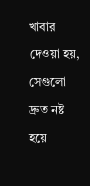খাবার দেওয়া হয়, সেগুলো দ্রুত নষ্ট হয়ে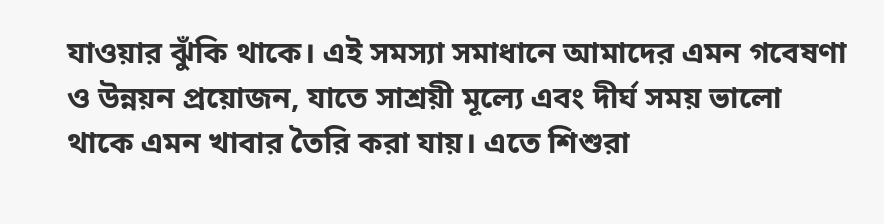যাওয়ার ঝুঁকি থাকে। এই সমস্যা সমাধানে আমাদের এমন গবেষণা ও উন্নয়ন প্রয়োজন, যাতে সাশ্রয়ী মূল্যে এবং দীর্ঘ সময় ভালো থাকে এমন খাবার তৈরি করা যায়। এতে শিশুরা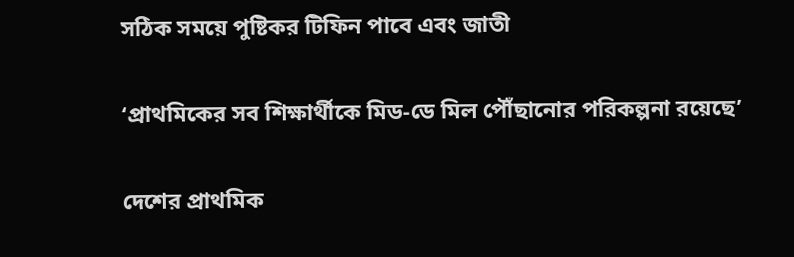সঠিক সময়ে পুষ্টিকর টিফিন পাবে এবং জাতী

‘প্রাথমিকের সব শিক্ষার্থীকে মিড-ডে মিল পৌঁছানোর পরিকল্পনা রয়েছে’

দেশের প্রাথমিক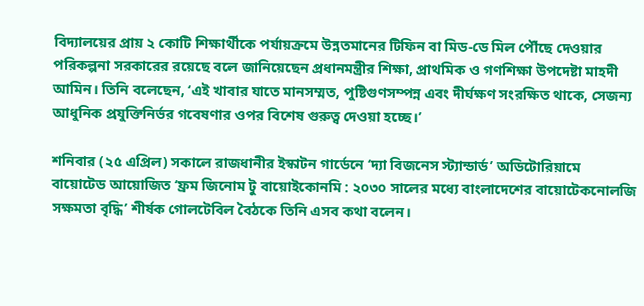বিদ্যালয়ের প্রায় ২ কোটি শিক্ষার্থীকে পর্যায়ক্রমে উন্নতমানের টিফিন বা মিড-ডে মিল পৌঁছে দেওয়ার পরিকল্পনা সরকারের রয়েছে বলে জানিয়েছেন প্রধানমন্ত্রীর শিক্ষা, প্রাথমিক ও গণশিক্ষা উপদেষ্টা মাহদী আমিন। তিনি বলেছেন, ‘এই খাবার যাতে মানসম্মত, পুষ্টিগুণসম্পন্ন এবং দীর্ঘক্ষণ সংরক্ষিত থাকে, সেজন্য আধুনিক প্রযুক্তিনির্ভর গবেষণার ওপর বিশেষ গুরুত্ব দেওয়া হচ্ছে।’

শনিবার (২৫ এপ্রিল) সকালে রাজধানীর ইস্কাটন গার্ডেনে ‘দ্যা বিজনেস স্ট্যান্ডার্ড’ অডিটোরিয়ামে বায়োটেড আয়োজিত ‘ফ্রম জিনোম টু বায়োইকোনমি : ২০৩০ সালের মধ্যে বাংলাদেশের বায়োটেকনোলজি সক্ষমতা বৃদ্ধি’ শীর্ষক গোলটেবিল বৈঠকে তিনি এসব কথা বলেন।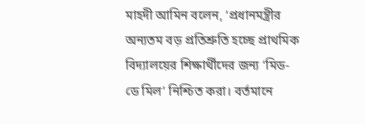মাহদী আমিন বলেন, ‘প্রধানমন্ত্রীর অন্যতম বড় প্রতিশ্রুতি হচ্ছে প্রাথমিক বিদ্যালয়ের শিক্ষার্থীদের জন্য ‘মিড-ডে মিল’ নিশ্চিত করা। বর্তমানে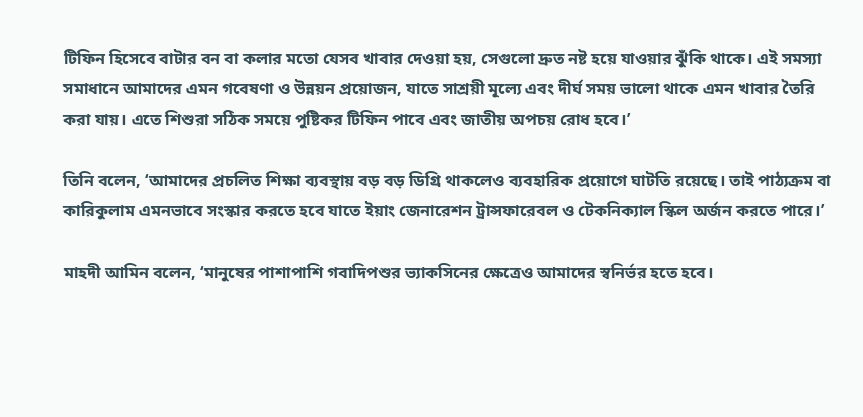টিফিন হিসেবে বাটার বন বা কলার মতো যেসব খাবার দেওয়া হয়, সেগুলো দ্রুত নষ্ট হয়ে যাওয়ার ঝুঁকি থাকে। এই সমস্যা সমাধানে আমাদের এমন গবেষণা ও উন্নয়ন প্রয়োজন, যাতে সাশ্রয়ী মূল্যে এবং দীর্ঘ সময় ভালো থাকে এমন খাবার তৈরি করা যায়। এতে শিশুরা সঠিক সময়ে পুষ্টিকর টিফিন পাবে এবং জাতীয় অপচয় রোধ হবে।’

তিনি বলেন, ‘আমাদের প্রচলিত শিক্ষা ব্যবস্থায় বড় বড় ডিগ্রি থাকলেও ব্যবহারিক প্রয়োগে ঘাটতি রয়েছে। তাই পাঠ্যক্রম বা কারিকুলাম এমনভাবে সংস্কার করতে হবে যাতে ইয়াং জেনারেশন ট্রান্সফারেবল ও টেকনিক্যাল স্কিল অর্জন করতে পারে।’

মাহদী আমিন বলেন, ‘মানুষের পাশাপাশি গবাদিপশুর ভ্যাকসিনের ক্ষেত্রেও আমাদের স্বনির্ভর হতে হবে।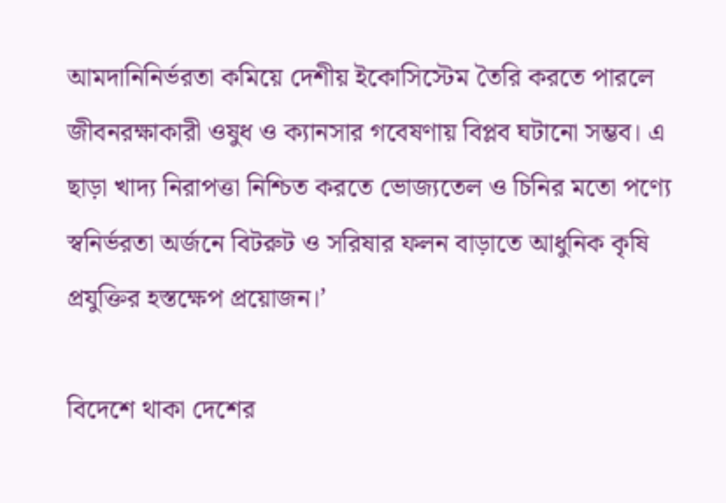আমদানিনির্ভরতা কমিয়ে দেশীয় ইকোসিস্টেম তৈরি করতে পারলে জীবনরক্ষাকারী ওষুধ ও ক্যানসার গবেষণায় বিপ্লব ঘটানো সম্ভব। এ ছাড়া খাদ্য নিরাপত্তা নিশ্চিত করতে ভোজ্যতেল ও চিনির মতো পণ্যে স্বনির্ভরতা অর্জনে বিটরুট ও সরিষার ফলন বাড়াতে আধুনিক কৃষি প্রযুক্তির হস্তক্ষেপ প্রয়োজন।’

বিদেশে থাকা দেশের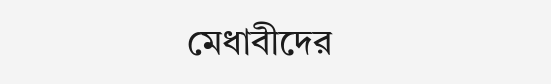মেধাবীদের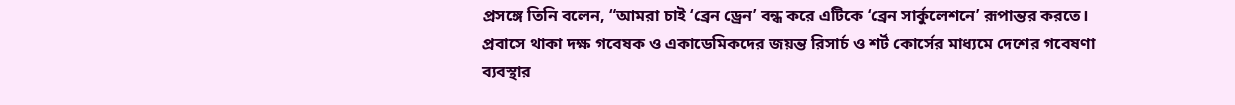প্রসঙ্গে তিনি বলেন, “আমরা চাই ‘ব্রেন ড্রেন’ বন্ধ করে এটিকে ‘ব্রেন সার্কুলেশনে’ রূপান্তর করতে। প্রবাসে থাকা দক্ষ গবেষক ও একাডেমিকদের জয়ন্ত রিসার্চ ও শর্ট কোর্সের মাধ্যমে দেশের গবেষণা ব্যবস্থার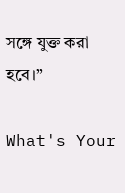সঙ্গে যুক্ত করা হবে।”

What's Your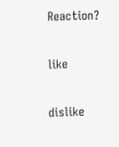Reaction?

like

dislike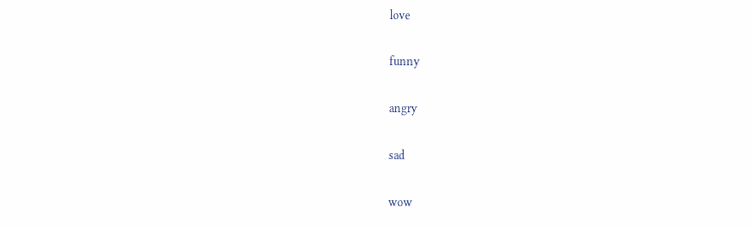love

funny

angry

sad

wow